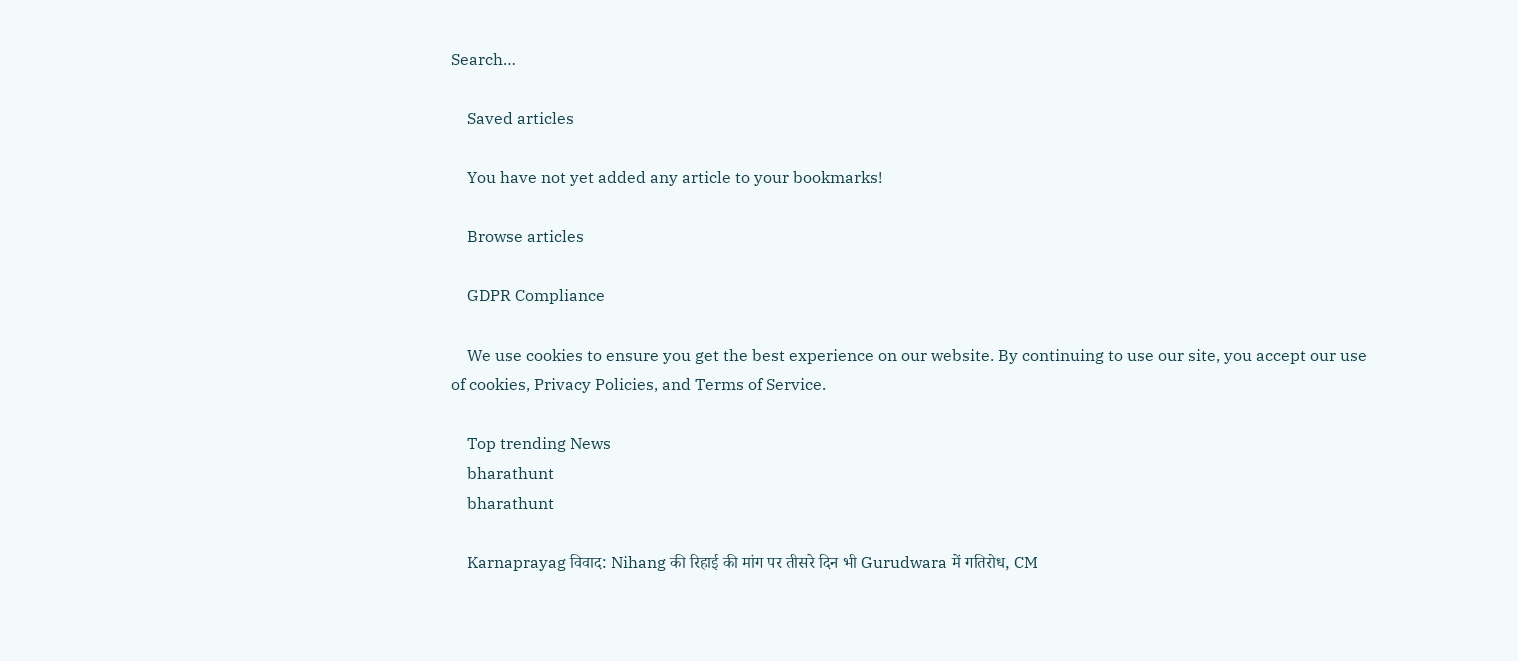Search…

    Saved articles

    You have not yet added any article to your bookmarks!

    Browse articles

    GDPR Compliance

    We use cookies to ensure you get the best experience on our website. By continuing to use our site, you accept our use of cookies, Privacy Policies, and Terms of Service.

    Top trending News
    bharathunt
    bharathunt

    Karnaprayag विवाद: Nihang की रिहाई की मांग पर तीसरे दिन भी Gurudwara में गतिरोध, CM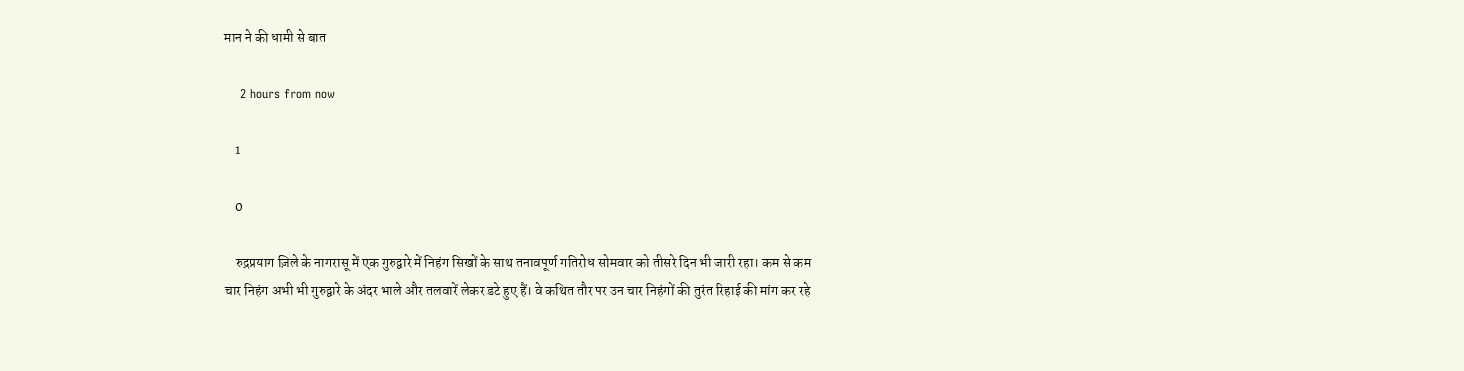मान ने की धामी से बात

    2 hours from now

    1

    0

    रुद्रप्रयाग ज़िले के नागरासू में एक गुरुद्वारे में निहंग सिखों के साथ तनावपूर्ण गतिरोध सोमवार को तीसरे दिन भी जारी रहा। कम से कम चार निहंग अभी भी गुरुद्वारे के अंदर भाले और तलवारें लेकर डटे हुए हैं। वे कथित तौर पर उन चार निहंगों की तुरंत रिहाई की मांग कर रहे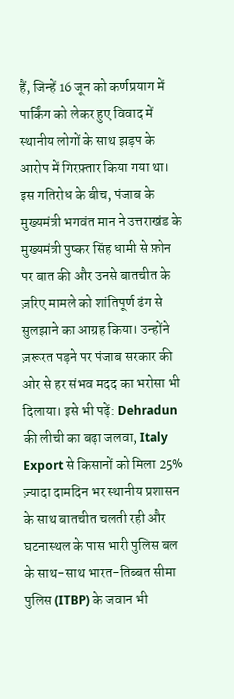हैं, जिन्हें 16 जून को कर्णप्रयाग में पार्किंग को लेकर हुए विवाद में स्थानीय लोगों के साथ झड़प के आरोप में गिरफ़्तार किया गया था। इस गतिरोध के बीच, पंजाब के मुख्यमंत्री भगवंत मान ने उत्तराखंड के मुख्यमंत्री पुष्कर सिंह धामी से फ़ोन पर बात की और उनसे बातचीत के ज़रिए मामले को शांतिपूर्ण ढंग से सुलझाने का आग्रह किया। उन्होंने ज़रूरत पड़ने पर पंजाब सरकार की ओर से हर संभव मदद का भरोसा भी दिलाया। इसे भी पढ़ें: Dehradun की लीची का बढ़ा जलवा, Italy Export से किसानों को मिला 25% ज़्यादा दामदिन भर स्थानीय प्रशासन के साथ बातचीत चलती रही और घटनास्थल के पास भारी पुलिस बल के साथ-साथ भारत-तिब्बत सीमा पुलिस (ITBP) के जवान भी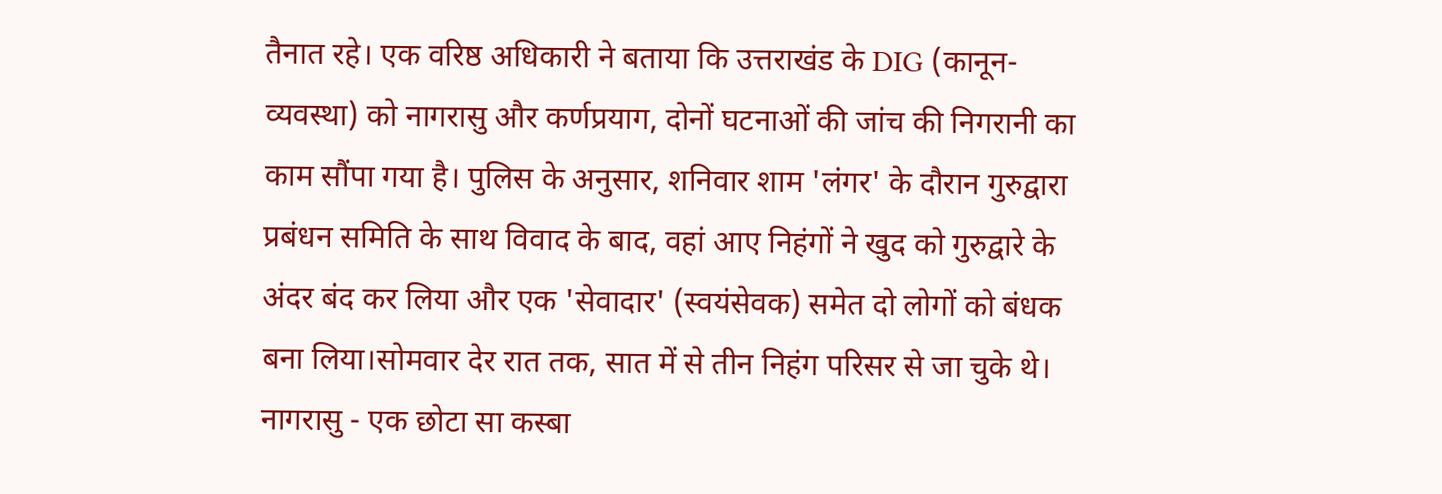तैनात रहे। एक वरिष्ठ अधिकारी ने बताया कि उत्तराखंड के DIG (कानून-व्यवस्था) को नागरासु और कर्णप्रयाग, दोनों घटनाओं की जांच की निगरानी का काम सौंपा गया है। पुलिस के अनुसार, शनिवार शाम 'लंगर' के दौरान गुरुद्वारा प्रबंधन समिति के साथ विवाद के बाद, वहां आए निहंगों ने खुद को गुरुद्वारे के अंदर बंद कर लिया और एक 'सेवादार' (स्वयंसेवक) समेत दो लोगों को बंधक बना लिया।सोमवार देर रात तक, सात में से तीन निहंग परिसर से जा चुके थे। नागरासु - एक छोटा सा कस्बा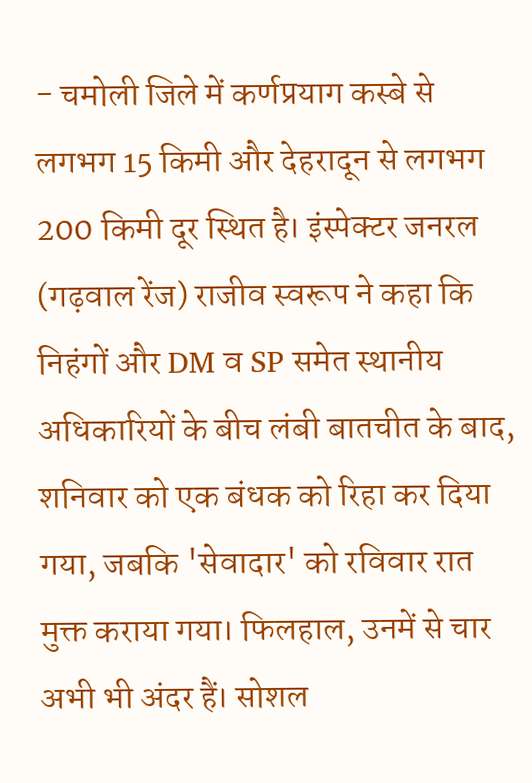- चमोली जिले में कर्णप्रयाग कस्बे से लगभग 15 किमी और देहरादून से लगभग 200 किमी दूर स्थित है। इंस्पेक्टर जनरल (गढ़वाल रेंज) राजीव स्वरूप ने कहा कि निहंगों और DM व SP समेत स्थानीय अधिकारियों के बीच लंबी बातचीत के बाद, शनिवार को एक बंधक को रिहा कर दिया गया, जबकि 'सेवादार' को रविवार रात मुक्त कराया गया। फिलहाल, उनमें से चार अभी भी अंदर हैं। सोशल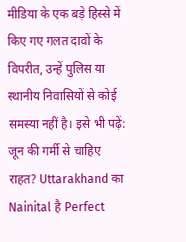मीडिया के एक बड़े हिस्से में किए गए गलत दावों के विपरीत, उन्हें पुलिस या स्थानीय निवासियों से कोई समस्या नहीं है। इसे भी पढ़ें: जून की गर्मी से चाहिए राहत? Uttarakhand का Nainital है Perfect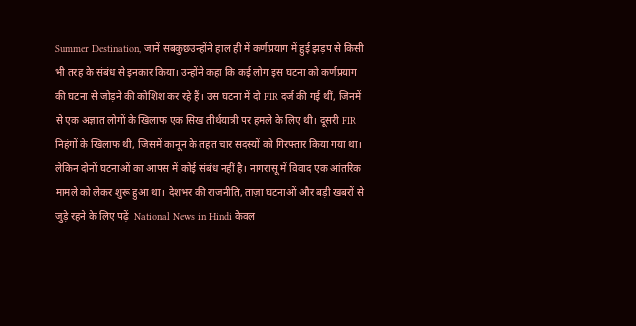Summer Destination, जानें सबकुछउन्होंने हाल ही में कर्णप्रयाग में हुई झड़प से किसी भी तरह के संबंध से इनकार किया। उन्होंने कहा कि कई लोग इस घटना को कर्णप्रयाग की घटना से जोड़ने की कोशिश कर रहे हैं। उस घटना में दो FIR दर्ज की गई थीं, जिनमें से एक अज्ञात लोगों के खिलाफ एक सिख तीर्थयात्री पर हमले के लिए थी। दूसरी FIR निहंगों के खिलाफ थी, जिसमें कानून के तहत चार सदस्यों को गिरफ्तार किया गया था। लेकिन दोनों घटनाओं का आपस में कोई संबंध नहीं है। नागरासू में विवाद एक आंतरिक मामले को लेकर शुरू हुआ था। देशभर की राजनीति, ताज़ा घटनाओं और बड़ी खबरों से जुड़े रहने के लिए पढ़ें  National News in Hindi केवल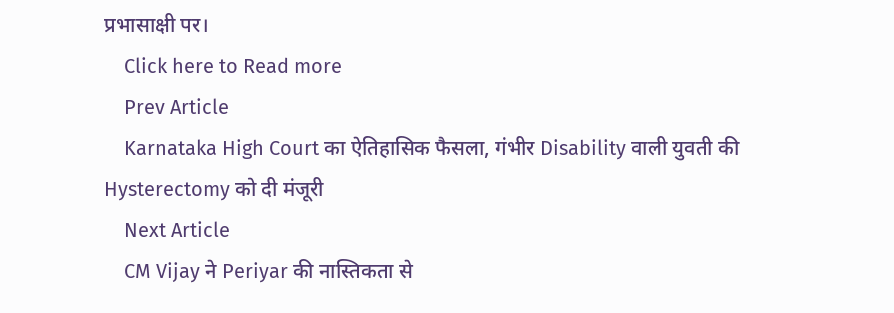प्रभासाक्षी पर।
    Click here to Read more
    Prev Article
    Karnataka High Court का ऐतिहासिक फैसला, गंभीर Disability वाली युवती की Hysterectomy को दी मंजूरी
    Next Article
    CM Vijay ने Periyar की नास्तिकता से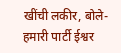खींची लकीर, बोले- हमारी पार्टी ईश्वर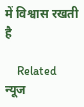में विश्वास रखती है

    Related न्यूज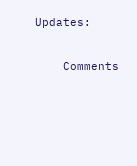Updates:

    Comments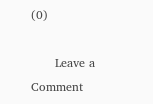(0)

      Leave a Comment